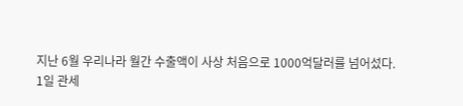지난 6월 우리나라 월간 수출액이 사상 처음으로 1000억달러를 넘어섰다.
1일 관세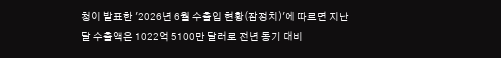청이 발표한 '2026년 6월 수출입 현황(잠정치)'에 따르면 지난달 수출액은 1022억 5100만 달러로 전년 동기 대비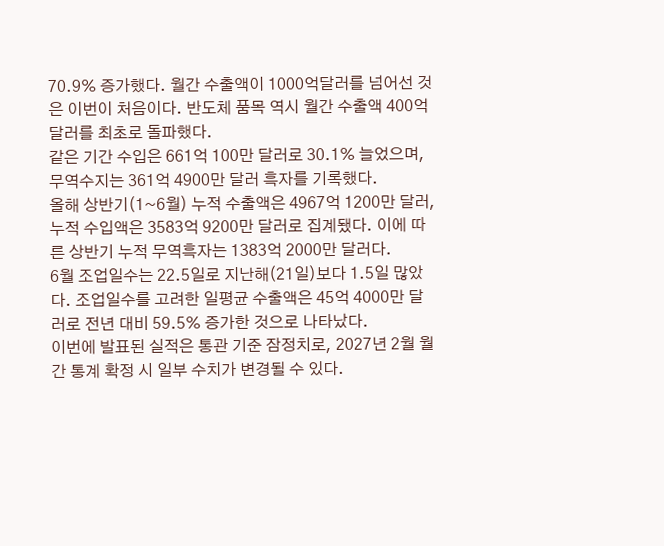70.9% 증가했다. 월간 수출액이 1000억달러를 넘어선 것은 이번이 처음이다. 반도체 품목 역시 월간 수출액 400억달러를 최초로 돌파했다.
같은 기간 수입은 661억 100만 달러로 30.1% 늘었으며, 무역수지는 361억 4900만 달러 흑자를 기록했다.
올해 상반기(1~6월) 누적 수출액은 4967억 1200만 달러, 누적 수입액은 3583억 9200만 달러로 집계됐다. 이에 따른 상반기 누적 무역흑자는 1383억 2000만 달러다.
6월 조업일수는 22.5일로 지난해(21일)보다 1.5일 많았다. 조업일수를 고려한 일평균 수출액은 45억 4000만 달러로 전년 대비 59.5% 증가한 것으로 나타났다.
이번에 발표된 실적은 통관 기준 잠정치로, 2027년 2월 월간 통계 확정 시 일부 수치가 변경될 수 있다.